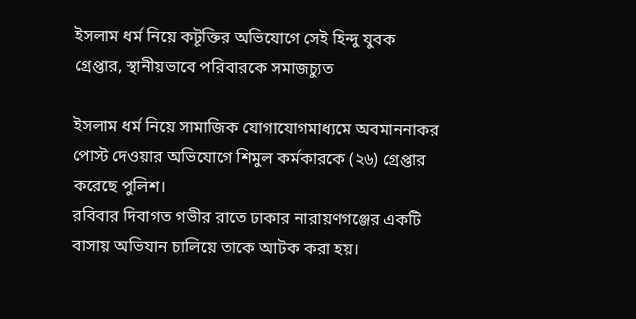ইসলাম ধর্ম নিয়ে কটূক্তির অভিযোগে সেই হিন্দু যুবক গ্রেপ্তার, স্থানীয়ভাবে পরিবারকে সমাজচ্যুত

ইসলাম ধর্ম নিয়ে সামাজিক যোগাযোগমাধ্যমে অবমাননাকর পোস্ট দেওয়ার অভিযোগে শিমুল কর্মকারকে (২৬) গ্রেপ্তার করেছে পুলিশ।
রবিবার দিবাগত গভীর রাতে ঢাকার নারায়ণগঞ্জের একটি বাসায় অভিযান চালিয়ে তাকে আটক করা হয়।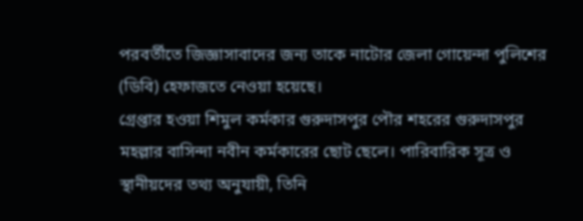পরবর্তীতে জিজ্ঞাসাবাদের জন্য তাকে নাটোর জেলা গোয়েন্দা পুলিশের (ডিবি) হেফাজতে নেওয়া হয়েছে।
গ্রেপ্তার হওয়া শিমুল কর্মকার গুরুদাসপুর পৌর শহরের গুরুদাসপুর মহল্লার বাসিন্দা নবীন কর্মকারের ছোট ছেলে। পারিবারিক সূত্র ও স্থানীয়দের তথ্য অনুযায়ী, তিনি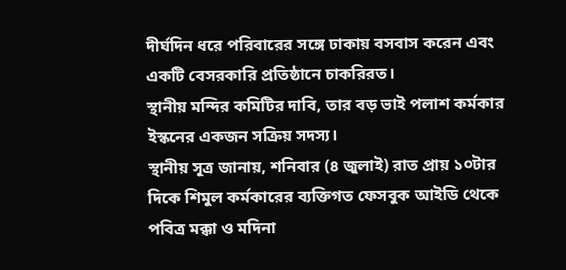দীর্ঘদিন ধরে পরিবারের সঙ্গে ঢাকায় বসবাস করেন এবং একটি বেসরকারি প্রতিষ্ঠানে চাকরিরত।
স্থানীয় মন্দির কমিটির দাবি, তার বড় ভাই পলাশ কর্মকার ইস্কনের একজন সক্রিয় সদস্য।
স্থানীয় সূত্র জানায়, শনিবার (৪ জুলাই) রাত প্রায় ১০টার দিকে শিমুল কর্মকারের ব্যক্তিগত ফেসবুক আইডি থেকে পবিত্র মক্কা ও মদিনা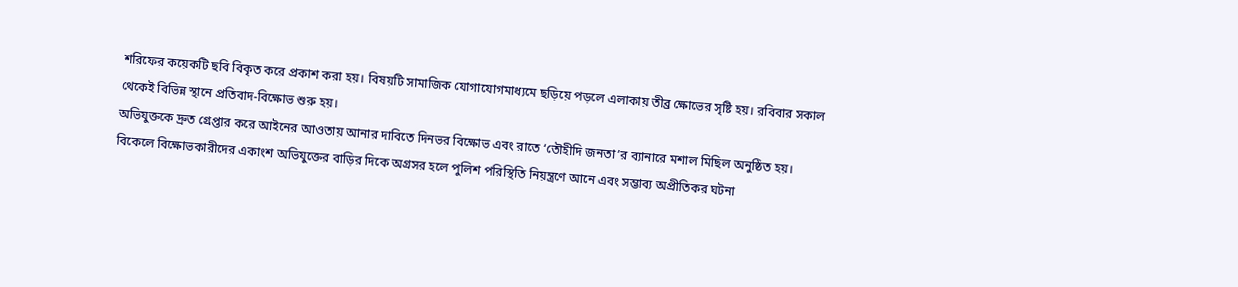শরিফের কয়েকটি ছবি বিকৃত করে প্রকাশ করা হয়। বিষয়টি সামাজিক যোগাযোগমাধ্যমে ছড়িয়ে পড়লে এলাকায় তীব্র ক্ষোভের সৃষ্টি হয়। রবিবার সকাল থেকেই বিভিন্ন স্থানে প্রতিবাদ-বিক্ষোভ শুরু হয়।
অভিযুক্তকে দ্রুত গ্রেপ্তার করে আইনের আওতায় আনার দাবিতে দিনভর বিক্ষোভ এবং রাতে ‘তৌহীদি জনতা’র ব্যানারে মশাল মিছিল অনুষ্ঠিত হয়।
বিকেলে বিক্ষোভকারীদের একাংশ অভিযুক্তের বাড়ির দিকে অগ্রসর হলে পুলিশ পরিস্থিতি নিয়ন্ত্রণে আনে এবং সম্ভাব্য অপ্রীতিকর ঘটনা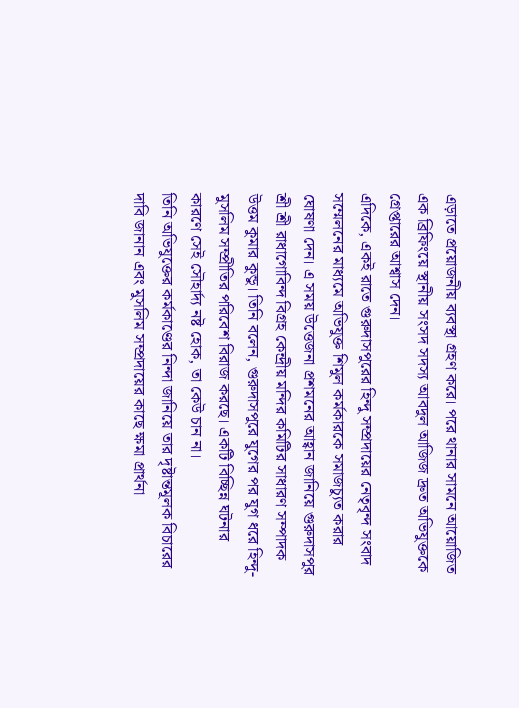এড়াতে প্রয়োজনীয় ব্যবস্থা গ্রহণ করে। পরে থানার সামনে আয়োজিত এক ব্রিফিংয়ে স্থানীয় সংসদ সদস্য আবদুল আজিজ দ্রুত অভিযুক্তকে গ্রেপ্তারের আশ্বাস দেন।
এদিকে, একই রাতে গুরুদাসপুরের হিন্দু সম্প্রদায়ের নেতৃবৃন্দ সংবাদ সম্মেলনের মাধ্যমে অভিযুক্ত শিমুল কর্মকারকে সমাজচ্যুত করার ঘোষণা দেন। এ সময় উত্তেজনা প্রশমনের আহ্বান জানিয়ে গুরুদাসপুর শ্রী শ্রী রাধাগোবিন্দ বিগ্রহ কেন্দ্রীয় মন্দির কমিটির সাধারণ সম্পাদক উত্তম কুমার কুন্ডু। তিনি বলেন, গুরুদাসপুরে যুগের পর যুগ ধরে হিন্দু-মুসলিম সম্প্রীতির পরিবেশ বিরাজ করছে। একটি বিচ্ছিন্ন ঘটনার কারণে সেই সৌহার্দ্য নষ্ট হোক, তা কেউ চান না।
তিনি অভিযুক্তের কর্মকাণ্ডের নিন্দা জানিয়ে তার দৃষ্টান্তমূলক বিচারের দাবি জানান এবং মুসলিম সম্প্রদায়ের কাছে ক্ষমা প্রার্থনা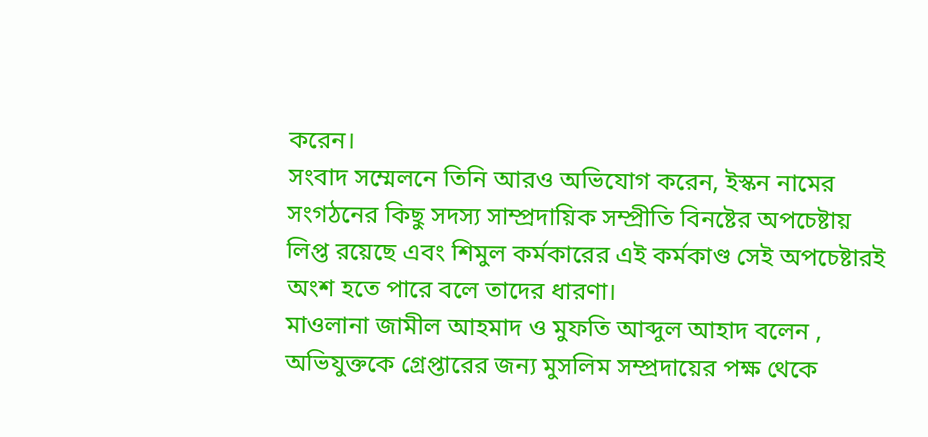করেন।
সংবাদ সম্মেলনে তিনি আরও অভিযোগ করেন, ইস্কন নামের সংগঠনের কিছু সদস্য সাম্প্রদায়িক সম্প্রীতি বিনষ্টের অপচেষ্টায় লিপ্ত রয়েছে এবং শিমুল কর্মকারের এই কর্মকাণ্ড সেই অপচেষ্টারই অংশ হতে পারে বলে তাদের ধারণা।
মাওলানা জামীল আহমাদ ও মুফতি আব্দুল আহাদ বলেন , অভিযুক্তকে গ্রেপ্তারের জন্য মুসলিম সম্প্রদায়ের পক্ষ থেকে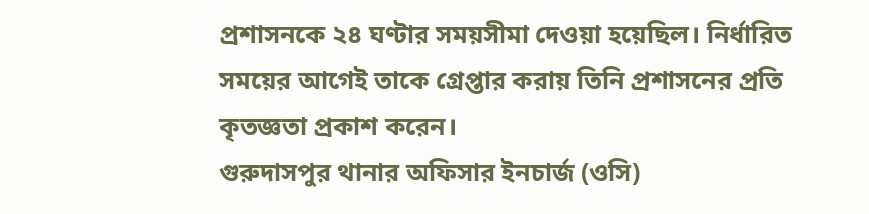প্রশাসনকে ২৪ ঘণ্টার সময়সীমা দেওয়া হয়েছিল। নির্ধারিত সময়ের আগেই তাকে গ্রেপ্তার করায় তিনি প্রশাসনের প্রতি কৃতজ্ঞতা প্রকাশ করেন।
গুরুদাসপুর থানার অফিসার ইনচার্জ (ওসি)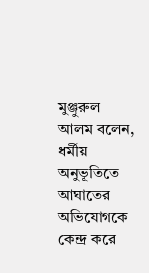মুঞ্জুরুল আলম বলেন, ধর্মীয় অনুভূতিতে আঘাতের অভিযোগকে কেন্দ্র করে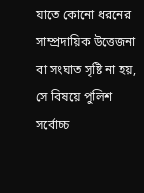যাতে কোনো ধরনের সাম্প্রদায়িক উত্তেজনা বা সংঘাত সৃষ্টি না হয়, সে বিষয়ে পুলিশ সর্বোচ্চ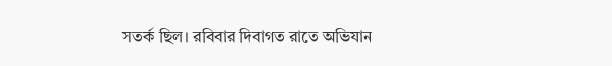সতর্ক ছিল। রবিবার দিবাগত রাতে অভিযান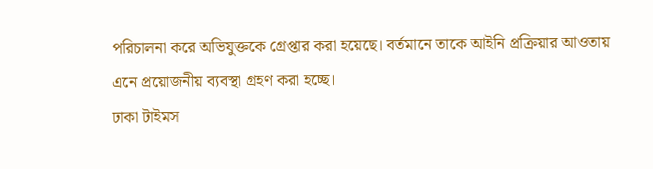পরিচালনা করে অভিযুক্তকে গ্রেপ্তার করা হয়েছে। বর্তমানে তাকে আইনি প্রক্রিয়ার আওতায় এনে প্রয়োজনীয় ব্যবস্থা গ্রহণ করা হচ্ছে।
ঢাকা টাইমস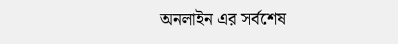অনলাইন এর সর্বশেষ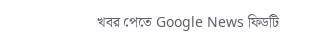খবর পেতে Google News ফিডটি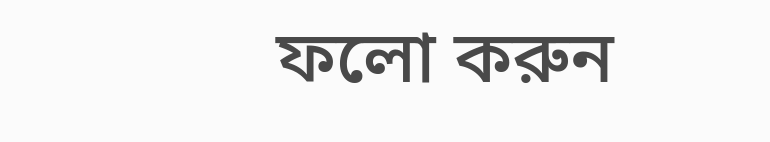ফলো করুন